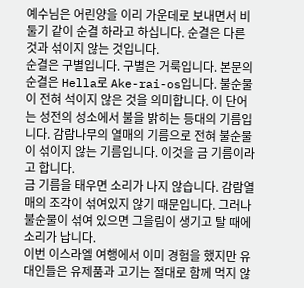예수님은 어린양을 이리 가운데로 보내면서 비둘기 같이 순결 하라고 하십니다. 순결은 다른 것과 섞이지 않는 것입니다.
순결은 구별입니다. 구별은 거룩입니다. 본문의 순결은 Hella로 Ake-rai-os입니다. 불순물이 전혀 석이지 않은 것을 의미합니다. 이 단어는 성전의 성소에서 불을 밝히는 등대의 기름입니다. 감람나무의 열매의 기름으로 전혀 불순물이 섞이지 않는 기름입니다. 이것을 금 기름이라고 합니다.
금 기름을 태우면 소리가 나지 않습니다. 감람열매의 조각이 섞여있지 않기 때문입니다. 그러나 불순물이 섞여 있으면 그을림이 생기고 탈 때에 소리가 납니다.
이번 이스라엘 여행에서 이미 경험을 했지만 유대인들은 유제품과 고기는 절대로 함께 먹지 않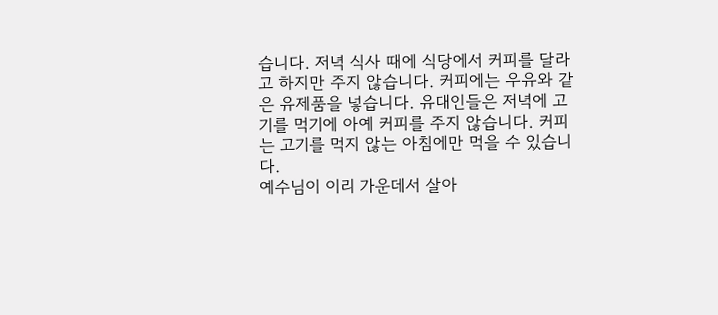습니다. 저녁 식사 때에 식당에서 커피를 달라고 하지만 주지 않습니다. 커피에는 우유와 같은 유제품을 넣습니다. 유대인들은 저녁에 고기를 먹기에 아예 커피를 주지 않습니다. 커피는 고기를 먹지 않는 아침에만 먹을 수 있습니다.
예수님이 이리 가운데서 살아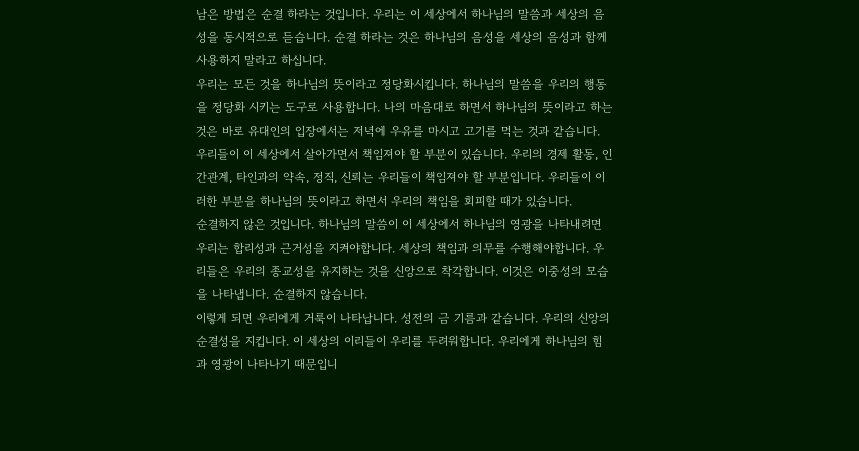남은 방법은 순결 하라는 것입니다. 우리는 이 세상에서 하나님의 말씀과 세상의 음성을 동시적으로 듣습니다. 순결 하라는 것은 하나님의 음성을 세상의 음성과 함께 사용하지 말라고 하십니다.
우리는 모든 것을 하나님의 뜻이라고 정당화시킵니다. 하나님의 말씀을 우리의 행동을 정당화 시키는 도구로 사용합니다. 나의 마음대로 하면서 하나님의 뜻이라고 하는 것은 바로 유대인의 입장에서는 저녁에 우유를 마시고 고기를 먹는 것과 같습니다.
우리들이 이 세상에서 살아가면서 책임져야 할 부분이 있습니다. 우리의 경제 활동, 인간관계, 타인과의 약속, 정직, 신뢰는 우리들이 책임져야 할 부분입니다. 우리들이 이러한 부분을 하나님의 뜻이라고 하면서 우리의 책임을 회피할 때가 있습니다.
순결하지 않은 것입니다. 하나님의 말씀이 이 세상에서 하나님의 영광을 나타내려면 우리는 합리성과 근거성을 지켜야합니다. 세상의 책임과 의무를 수행해야합니다. 우리들은 우리의 종교성을 유지하는 것을 신앙으로 착각합니다. 이것은 이중성의 모습을 나타냅니다. 순결하지 않습니다.
이렇게 되면 우리에게 거룩이 나타납니다. 성전의 금 기름과 같습니다. 우리의 신앙의 순결성을 지킵니다. 이 세상의 이리들이 우리를 두려워합니다. 우리에게 하나님의 힘과 영광이 나타나기 때문입니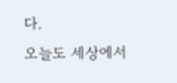다.
오늘도 세상에서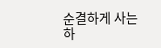순결하게 사는 하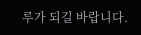루가 되길 바랍니다.